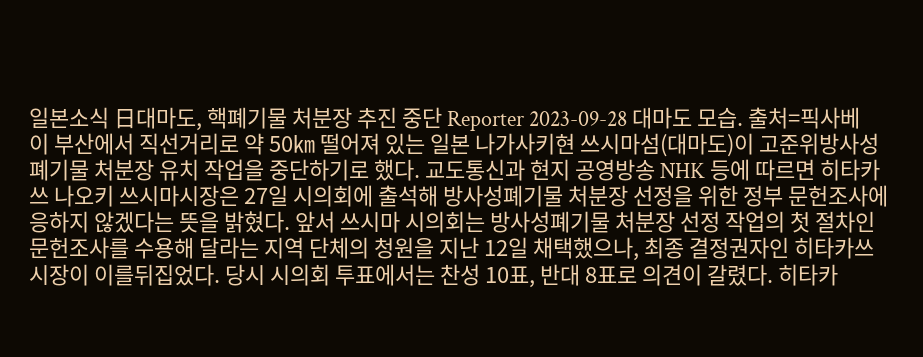일본소식 日대마도, 핵폐기물 처분장 추진 중단 Reporter 2023-09-28 대마도 모습. 출처=픽사베이 부산에서 직선거리로 약 50㎞ 떨어져 있는 일본 나가사키현 쓰시마섬(대마도)이 고준위방사성폐기물 처분장 유치 작업을 중단하기로 했다. 교도통신과 현지 공영방송 NHK 등에 따르면 히타카쓰 나오키 쓰시마시장은 27일 시의회에 출석해 방사성폐기물 처분장 선정을 위한 정부 문헌조사에 응하지 않겠다는 뜻을 밝혔다. 앞서 쓰시마 시의회는 방사성폐기물 처분장 선정 작업의 첫 절차인 문헌조사를 수용해 달라는 지역 단체의 청원을 지난 12일 채택했으나, 최종 결정권자인 히타카쓰 시장이 이를뒤집었다. 당시 시의회 투표에서는 찬성 10표, 반대 8표로 의견이 갈렸다. 히타카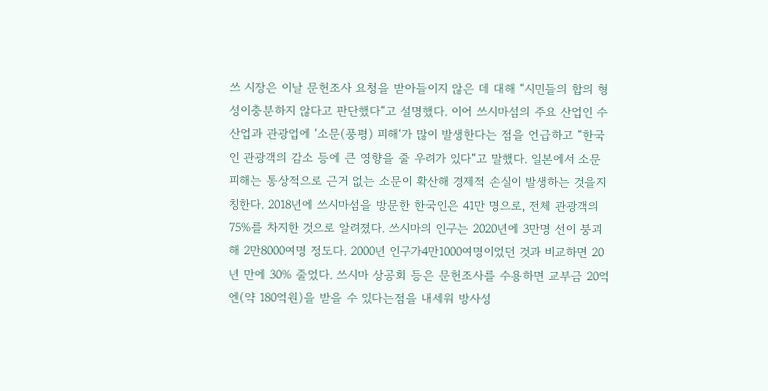쓰 시장은 이날 문헌조사 요청을 받아들이지 않은 데 대해 “시민들의 합의 형성이충분하지 않다고 판단했다“고 설명했다. 이어 쓰시마섬의 주요 산업인 수산업과 관광업에 ‘소문(풍평) 피해‘가 많이 발생한다는 점을 언급하고 “한국인 관광객의 감소 등에 큰 영향을 줄 우려가 있다“고 말했다. 일본에서 소문 피해는 통상적으로 근거 없는 소문이 확산해 경제적 손실이 발생하는 것을지칭한다. 2018년에 쓰시마섬을 방문한 한국인은 41만 명으로, 전체 관광객의 75%를 차지한 것으로 알려졌다. 쓰시마의 인구는 2020년에 3만명 선이 붕괴해 2만8000여명 정도다. 2000년 인구가4만1000여명이었던 것과 비교하면 20년 만에 30% 줄었다. 쓰시마 상공회 등은 문헌조사를 수용하면 교부금 20억엔(약 180억원)을 받을 수 있다는점을 내세워 방사성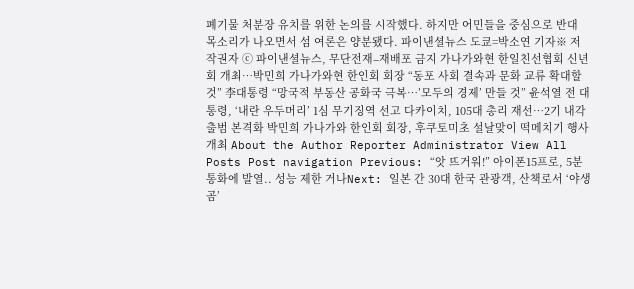폐기물 처분장 유치를 위한 논의를 시작했다. 하지만 어민들을 중심으로 반대 목소리가 나오면서 섬 여론은 양분됐다. 파이낸셜뉴스 도쿄=박소연 기자※ 저작권자 ⓒ 파이낸셜뉴스, 무단전재–재배포 금지 가나가와현 한일친선협회 신년회 개최…박민희 가나가와현 한인회 회장 “동포 사회 결속과 문화 교류 확대할 것” 李대통령 “망국적 부동산 공화국 극복…’모두의 경제’ 만들 것” 윤석열 전 대통령, ‘내란 우두머리’ 1심 무기징역 선고 다카이치, 105대 총리 재선…2기 내각 출범 본격화 박민희 가나가와 한인회 회장, 후쿠토미초 설날맞이 떡메치기 행사 개최 About the Author Reporter Administrator View All Posts Post navigation Previous: “앗 뜨거워!” 아이폰15프로, 5분 통화에 발열.. 성능 제한 거나Next: 일본 간 30대 한국 관광객, 산책로서 ‘야생곰’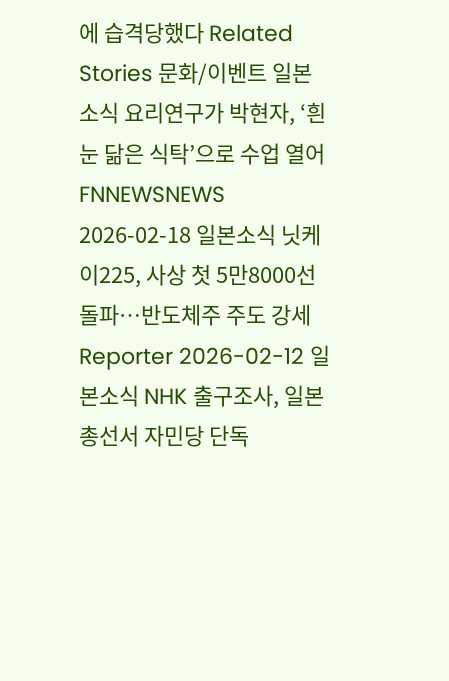에 습격당했다 Related Stories 문화/이벤트 일본소식 요리연구가 박현자, ‘흰 눈 닮은 식탁’으로 수업 열어 FNNEWSNEWS 2026-02-18 일본소식 닛케이225, 사상 첫 5만8000선 돌파…반도체주 주도 강세 Reporter 2026-02-12 일본소식 NHK 출구조사, 일본 총선서 자민당 단독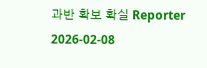과반 확보 확실 Reporter 2026-02-08